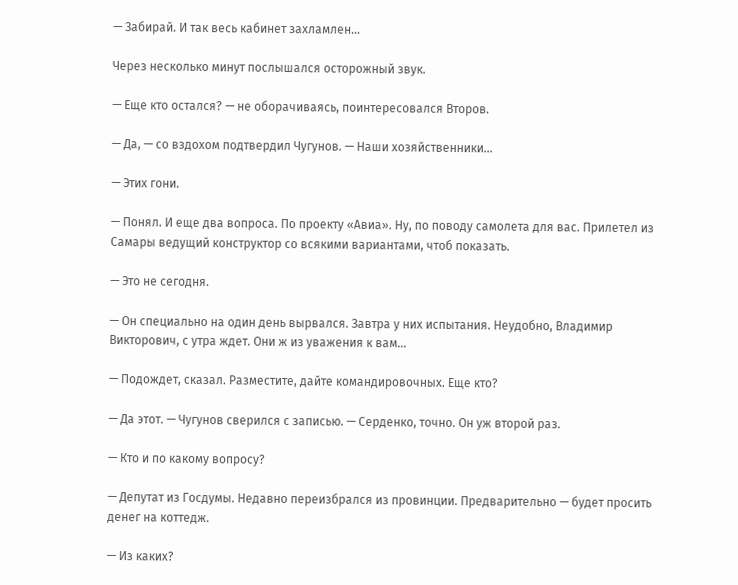— Забирай. И так весь кабинет захламлен…

Через несколько минут послышался осторожный звук.

— Еще кто остался? — не оборачиваясь, поинтересовался Второв.

— Да, — со вздохом подтвердил Чугунов. — Наши хозяйственники…

— Этих гони.

— Понял. И еще два вопроса. По проекту «Авиа». Ну, по поводу самолета для вас. Прилетел из Самары ведущий конструктор со всякими вариантами, чтоб показать.

— Это не сегодня.

— Он специально на один день вырвался. Завтра у них испытания. Неудобно, Владимир Викторович, с утра ждет. Они ж из уважения к вам…

— Подождет, сказал. Разместите, дайте командировочных. Еще кто?

— Да этот. — Чугунов сверился с записью. — Серденко, точно. Он уж второй раз.

— Кто и по какому вопросу?

— Депутат из Госдумы. Недавно переизбрался из провинции. Предварительно — будет просить денег на коттедж.

— Из каких?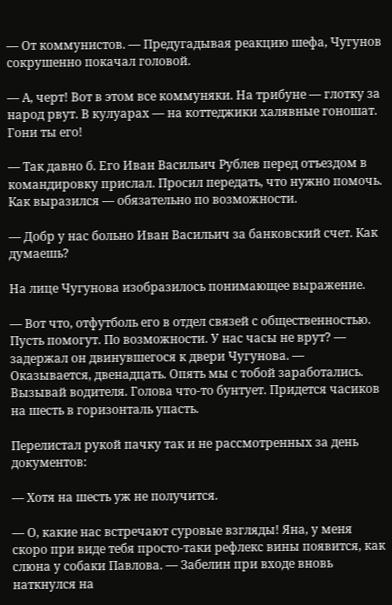— От коммунистов. — Предугадывая реакцию шефа, Чугунов сокрушенно покачал головой.

— А, черт! Вот в этом все коммуняки. На трибуне — глотку за народ рвут. В кулуарах — на коттеджики халявные гоношат. Гони ты его!

— Так давно б. Его Иван Васильич Рублев перед отъездом в командировку прислал. Просил передать, что нужно помочь. Как выразился — обязательно по возможности.

— Добр у нас больно Иван Васильич за банковский счет. Как думаешь?

На лице Чугунова изобразилось понимающее выражение.

— Вот что, отфутболь его в отдел связей с общественностью. Пусть помогут. По возможности. У нас часы не врут? — задержал он двинувшегося к двери Чугунова. — Оказывается, двенадцать. Опять мы с тобой заработались. Вызывай водителя. Голова что-то бунтует. Придется часиков на шесть в горизонталь упасть.

Перелистал рукой пачку так и не рассмотренных за день документов:

— Хотя на шесть уж не получится.

— О, какие нас встречают суровые взгляды! Яна, у меня скоро при виде тебя просто-таки рефлекс вины появится, как слюна у собаки Павлова. — Забелин при входе вновь наткнулся на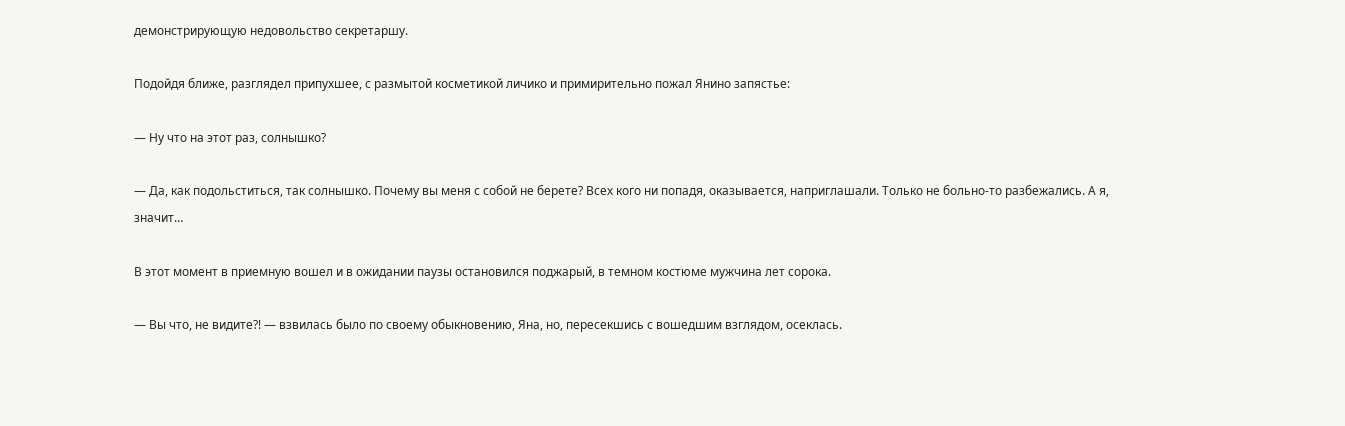демонстрирующую недовольство секретаршу.

Подойдя ближе, разглядел припухшее, с размытой косметикой личико и примирительно пожал Янино запястье:

— Ну что на этот раз, солнышко?

— Да, как подольститься, так солнышко. Почему вы меня с собой не берете? Всех кого ни попадя, оказывается, наприглашали. Только не больно-то разбежались. А я, значит…

В этот момент в приемную вошел и в ожидании паузы остановился поджарый, в темном костюме мужчина лет сорока.

— Вы что, не видите?! — взвилась было по своему обыкновению, Яна, но, пересекшись с вошедшим взглядом, осеклась.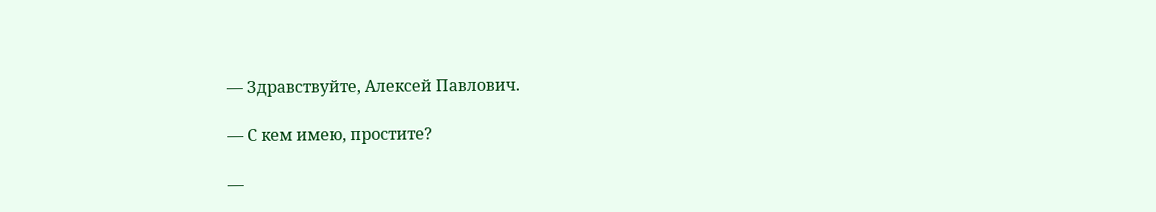— Здравствуйте, Алексей Павлович.

— С кем имею, простите?

—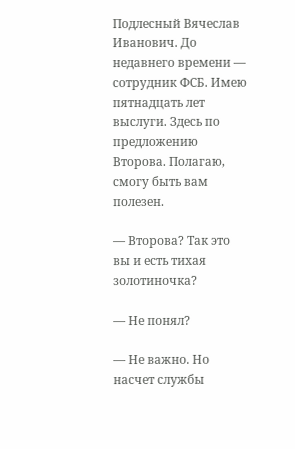Подлесный Вячеслав Иванович. До недавнего времени — сотрудник ФСБ. Имею пятнадцать лет выслуги. Здесь по предложению Второва. Полагаю, смогу быть вам полезен.

— Второва? Так это вы и есть тихая золотиночка?

— Не понял?

— Не важно. Но насчет службы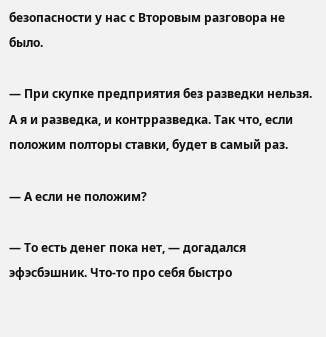безопасности у нас с Второвым разговора не было.

— При скупке предприятия без разведки нельзя. А я и разведка, и контрразведка. Так что, если положим полторы ставки, будет в самый раз.

— А если не положим?

— То есть денег пока нет, — догадался эфэсбэшник. Что-то про себя быстро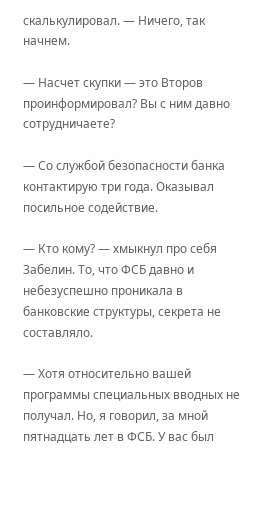скалькулировал. — Ничего, так начнем.

— Насчет скупки — это Второв проинформировал? Вы с ним давно сотрудничаете?

— Со службой безопасности банка контактирую три года. Оказывал посильное содействие.

— Кто кому? — хмыкнул про себя Забелин. То, что ФСБ давно и небезуспешно проникала в банковские структуры, секрета не составляло.

— Хотя относительно вашей программы специальных вводных не получал. Но, я говорил, за мной пятнадцать лет в ФСБ. У вас был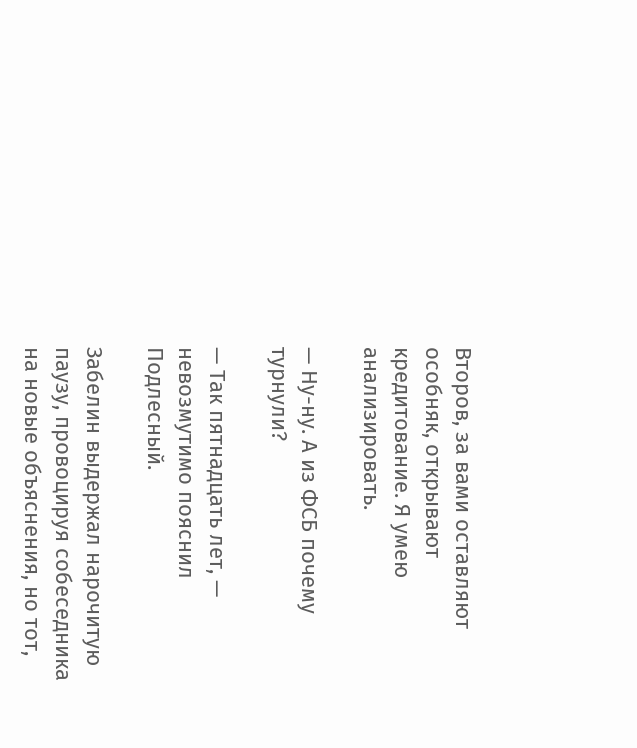Второв, за вами оставляют особняк, открывают кредитование. Я умею анализировать.

— Ну-ну. А из ФСБ почему турнули?

— Так пятнадцать лет, — невозмутимо пояснил Подлесный.

Забелин выдержал нарочитую паузу, провоцируя собеседника на новые объяснения, но тот,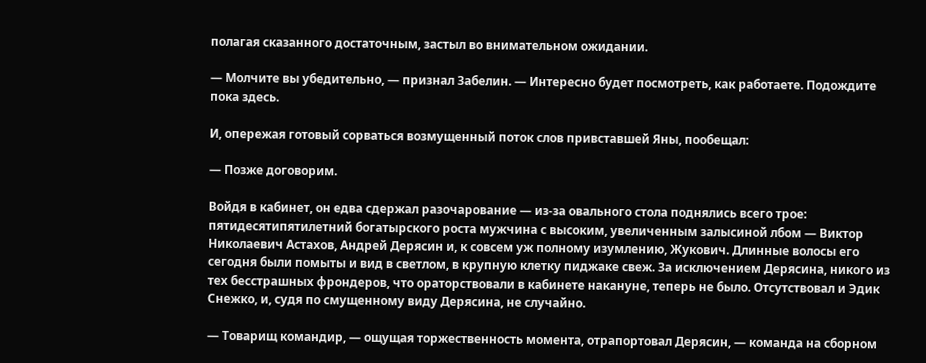полагая сказанного достаточным, застыл во внимательном ожидании.

— Молчите вы убедительно, — признал Забелин. — Интересно будет посмотреть, как работаете. Подождите пока здесь.

И, опережая готовый сорваться возмущенный поток слов привставшей Яны, пообещал:

— Позже договорим.

Войдя в кабинет, он едва сдержал разочарование — из-за овального стола поднялись всего трое: пятидесятипятилетний богатырского роста мужчина с высоким, увеличенным залысиной лбом — Виктор Николаевич Астахов, Андрей Дерясин и, к совсем уж полному изумлению, Жукович. Длинные волосы его сегодня были помыты и вид в светлом, в крупную клетку пиджаке свеж. За исключением Дерясина, никого из тех бесстрашных фрондеров, что ораторствовали в кабинете накануне, теперь не было. Отсутствовал и Эдик Снежко, и, судя по смущенному виду Дерясина, не случайно.

— Товарищ командир, — ощущая торжественность момента, отрапортовал Дерясин, — команда на сборном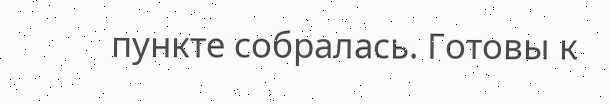пункте собралась. Готовы к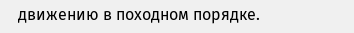движению в походном порядке.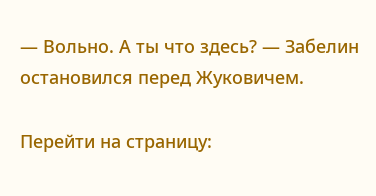— Вольно. А ты что здесь? — Забелин остановился перед Жуковичем.

Перейти на страницу: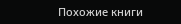Похожие книги